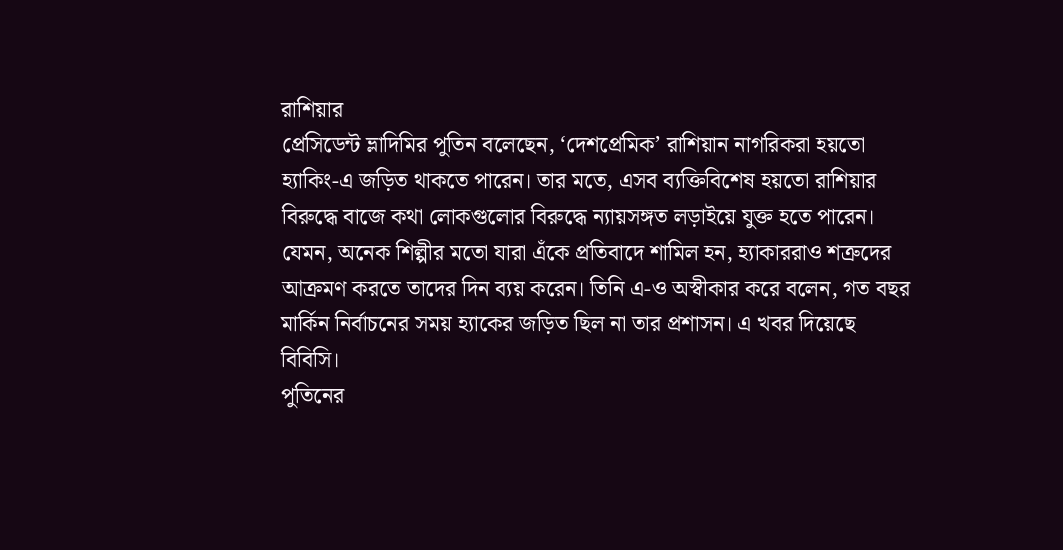রাশিয়ার
প্রেসিডেন্ট ভ্লাদিমির পুতিন বলেছেন, ‘দেশপ্রেমিক’ রাশিয়ান নাগরিকরা হয়তো
হ্যাকিং-এ জড়িত থাকতে পারেন। তার মতে, এসব ব্যক্তিবিশেষ হয়তো রাশিয়ার
বিরুদ্ধে বাজে কথা লোকগুলোর বিরুদ্ধে ন্যায়সঙ্গত লড়াইয়ে যুক্ত হতে পারেন।
যেমন, অনেক শিল্পীর মতো যারা এঁকে প্রতিবাদে শামিল হন, হ্যাকাররাও শত্রুদের
আক্রমণ করতে তাদের দিন ব্যয় করেন। তিনি এ-ও অস্বীকার করে বলেন, গত বছর
মার্কিন নির্বাচনের সময় হ্যাকের জড়িত ছিল না তার প্রশাসন। এ খবর দিয়েছে
বিবিসি।
পুতিনের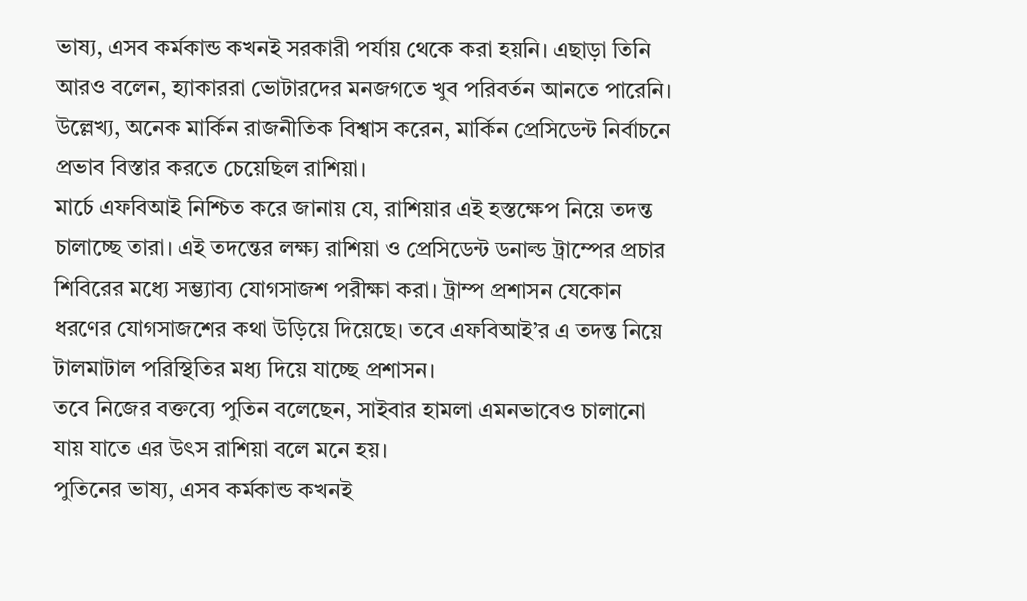ভাষ্য, এসব কর্মকান্ড কখনই সরকারী পর্যায় থেকে করা হয়নি। এছাড়া তিনি আরও বলেন, হ্যাকাররা ভোটারদের মনজগতে খুব পরিবর্তন আনতে পারেনি। উল্লেখ্য, অনেক মার্কিন রাজনীতিক বিশ্বাস করেন, মার্কিন প্রেসিডেন্ট নির্বাচনে প্রভাব বিস্তার করতে চেয়েছিল রাশিয়া।
মার্চে এফবিআই নিশ্চিত করে জানায় যে, রাশিয়ার এই হস্তক্ষেপ নিয়ে তদন্ত চালাচ্ছে তারা। এই তদন্তের লক্ষ্য রাশিয়া ও প্রেসিডেন্ট ডনাল্ড ট্রাম্পের প্রচার শিবিরের মধ্যে সম্ভ্যাব্য যোগসাজশ পরীক্ষা করা। ট্রাম্প প্রশাসন যেকোন ধরণের যোগসাজশের কথা উড়িয়ে দিয়েছে। তবে এফবিআই’র এ তদন্ত নিয়ে টালমাটাল পরিস্থিতির মধ্য দিয়ে যাচ্ছে প্রশাসন।
তবে নিজের বক্তব্যে পুতিন বলেছেন, সাইবার হামলা এমনভাবেও চালানো যায় যাতে এর উৎস রাশিয়া বলে মনে হয়।
পুতিনের ভাষ্য, এসব কর্মকান্ড কখনই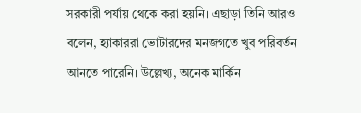সরকারী পর্যায় থেকে করা হয়নি। এছাড়া তিনি আরও বলেন, হ্যাকাররা ভোটারদের মনজগতে খুব পরিবর্তন আনতে পারেনি। উল্লেখ্য, অনেক মার্কিন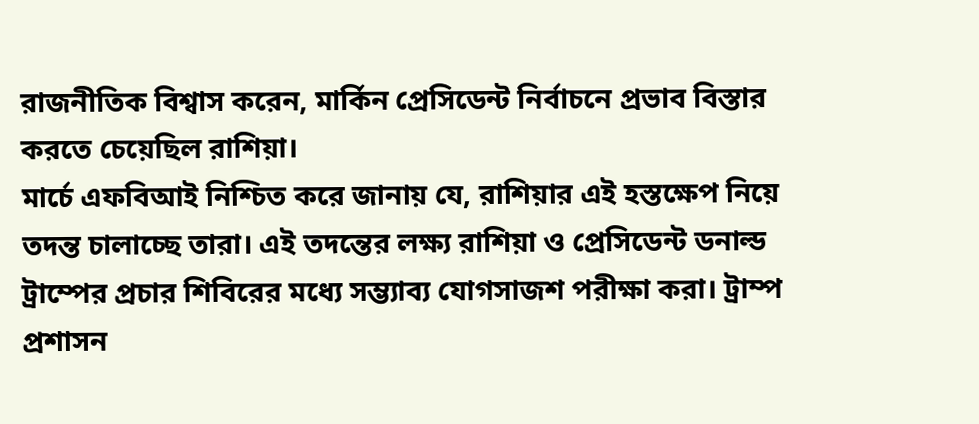রাজনীতিক বিশ্বাস করেন, মার্কিন প্রেসিডেন্ট নির্বাচনে প্রভাব বিস্তার করতে চেয়েছিল রাশিয়া।
মার্চে এফবিআই নিশ্চিত করে জানায় যে, রাশিয়ার এই হস্তক্ষেপ নিয়ে তদন্ত চালাচ্ছে তারা। এই তদন্তের লক্ষ্য রাশিয়া ও প্রেসিডেন্ট ডনাল্ড ট্রাম্পের প্রচার শিবিরের মধ্যে সম্ভ্যাব্য যোগসাজশ পরীক্ষা করা। ট্রাম্প প্রশাসন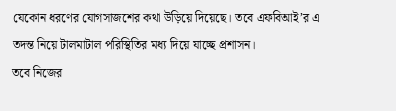যেকোন ধরণের যোগসাজশের কথা উড়িয়ে দিয়েছে। তবে এফবিআই’র এ তদন্ত নিয়ে টালমাটাল পরিস্থিতির মধ্য দিয়ে যাচ্ছে প্রশাসন।
তবে নিজের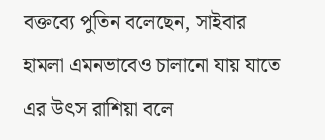বক্তব্যে পুতিন বলেছেন, সাইবার হামলা এমনভাবেও চালানো যায় যাতে এর উৎস রাশিয়া বলে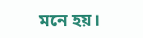মনে হয়।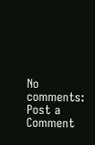No comments:
Post a Comment